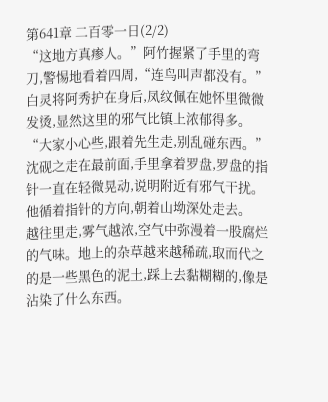第641章 二百零一日(2/2)
“这地方真瘆人。”阿竹握紧了手里的弯刀,警惕地看着四周,“连鸟叫声都没有。”
白灵将阿秀护在身后,凤纹佩在她怀里微微发烫,显然这里的邪气比镇上浓郁得多。“大家小心些,跟着先生走,别乱碰东西。”
沈砚之走在最前面,手里拿着罗盘,罗盘的指针一直在轻微晃动,说明附近有邪气干扰。他循着指针的方向,朝着山坳深处走去。
越往里走,雾气越浓,空气中弥漫着一股腐烂的气味。地上的杂草越来越稀疏,取而代之的是一些黑色的泥土,踩上去黏糊糊的,像是沾染了什么东西。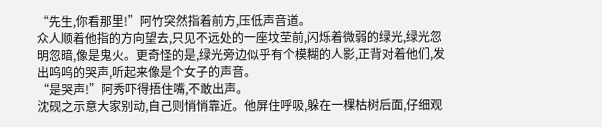“先生,你看那里!”阿竹突然指着前方,压低声音道。
众人顺着他指的方向望去,只见不远处的一座坟茔前,闪烁着微弱的绿光,绿光忽明忽暗,像是鬼火。更奇怪的是,绿光旁边似乎有个模糊的人影,正背对着他们,发出呜呜的哭声,听起来像是个女子的声音。
“是哭声!”阿秀吓得捂住嘴,不敢出声。
沈砚之示意大家别动,自己则悄悄靠近。他屏住呼吸,躲在一棵枯树后面,仔细观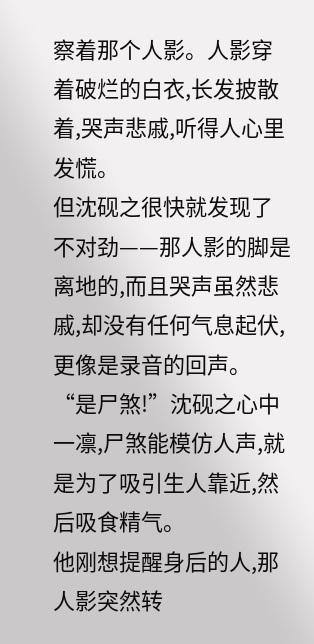察着那个人影。人影穿着破烂的白衣,长发披散着,哭声悲戚,听得人心里发慌。
但沈砚之很快就发现了不对劲——那人影的脚是离地的,而且哭声虽然悲戚,却没有任何气息起伏,更像是录音的回声。
“是尸煞!”沈砚之心中一凛,尸煞能模仿人声,就是为了吸引生人靠近,然后吸食精气。
他刚想提醒身后的人,那人影突然转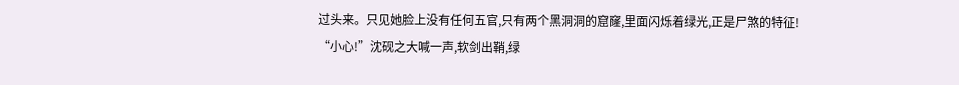过头来。只见她脸上没有任何五官,只有两个黑洞洞的窟窿,里面闪烁着绿光,正是尸煞的特征!
“小心!”沈砚之大喊一声,软剑出鞘,绿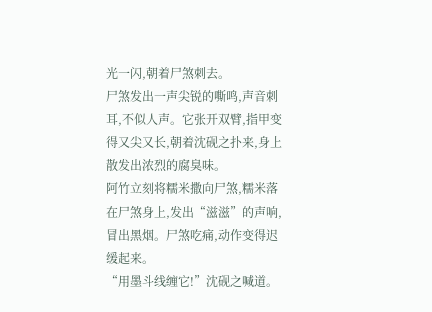光一闪,朝着尸煞刺去。
尸煞发出一声尖锐的嘶鸣,声音刺耳,不似人声。它张开双臂,指甲变得又尖又长,朝着沈砚之扑来,身上散发出浓烈的腐臭味。
阿竹立刻将糯米撒向尸煞,糯米落在尸煞身上,发出“滋滋”的声响,冒出黑烟。尸煞吃痛,动作变得迟缓起来。
“用墨斗线缠它!”沈砚之喊道。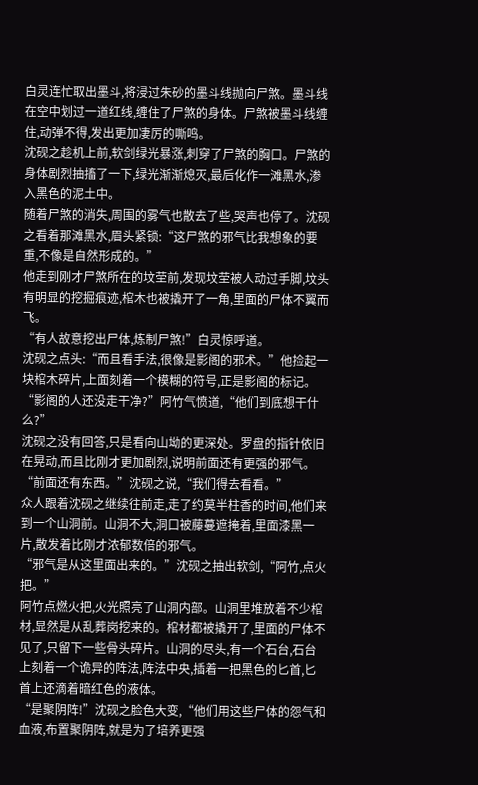白灵连忙取出墨斗,将浸过朱砂的墨斗线抛向尸煞。墨斗线在空中划过一道红线,缠住了尸煞的身体。尸煞被墨斗线缠住,动弹不得,发出更加凄厉的嘶鸣。
沈砚之趁机上前,软剑绿光暴涨,刺穿了尸煞的胸口。尸煞的身体剧烈抽搐了一下,绿光渐渐熄灭,最后化作一滩黑水,渗入黑色的泥土中。
随着尸煞的消失,周围的雾气也散去了些,哭声也停了。沈砚之看着那滩黑水,眉头紧锁:“这尸煞的邪气比我想象的要重,不像是自然形成的。”
他走到刚才尸煞所在的坟茔前,发现坟茔被人动过手脚,坟头有明显的挖掘痕迹,棺木也被撬开了一角,里面的尸体不翼而飞。
“有人故意挖出尸体,炼制尸煞!”白灵惊呼道。
沈砚之点头:“而且看手法,很像是影阁的邪术。”他捡起一块棺木碎片,上面刻着一个模糊的符号,正是影阁的标记。
“影阁的人还没走干净?”阿竹气愤道,“他们到底想干什么?”
沈砚之没有回答,只是看向山坳的更深处。罗盘的指针依旧在晃动,而且比刚才更加剧烈,说明前面还有更强的邪气。
“前面还有东西。”沈砚之说,“我们得去看看。”
众人跟着沈砚之继续往前走,走了约莫半柱香的时间,他们来到一个山洞前。山洞不大,洞口被藤蔓遮掩着,里面漆黑一片,散发着比刚才浓郁数倍的邪气。
“邪气是从这里面出来的。”沈砚之抽出软剑,“阿竹,点火把。”
阿竹点燃火把,火光照亮了山洞内部。山洞里堆放着不少棺材,显然是从乱葬岗挖来的。棺材都被撬开了,里面的尸体不见了,只留下一些骨头碎片。山洞的尽头,有一个石台,石台上刻着一个诡异的阵法,阵法中央,插着一把黑色的匕首,匕首上还滴着暗红色的液体。
“是聚阴阵!”沈砚之脸色大变,“他们用这些尸体的怨气和血液,布置聚阴阵,就是为了培养更强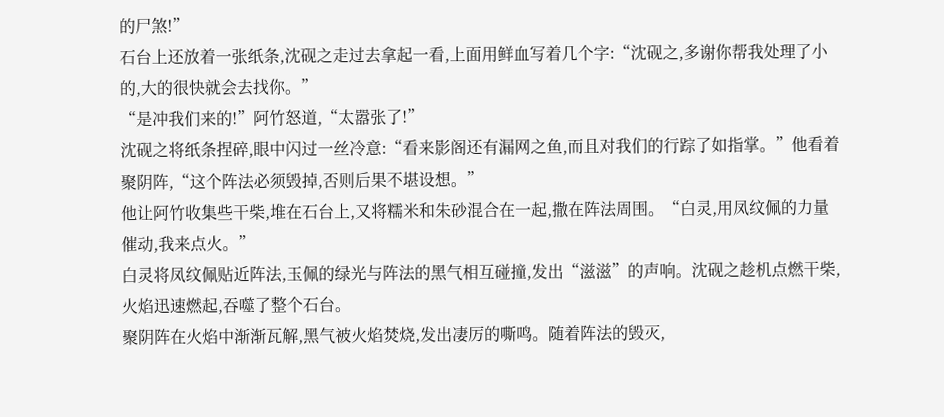的尸煞!”
石台上还放着一张纸条,沈砚之走过去拿起一看,上面用鲜血写着几个字:“沈砚之,多谢你帮我处理了小的,大的很快就会去找你。”
“是冲我们来的!”阿竹怒道,“太嚣张了!”
沈砚之将纸条捏碎,眼中闪过一丝冷意:“看来影阁还有漏网之鱼,而且对我们的行踪了如指掌。”他看着聚阴阵,“这个阵法必须毁掉,否则后果不堪设想。”
他让阿竹收集些干柴,堆在石台上,又将糯米和朱砂混合在一起,撒在阵法周围。“白灵,用凤纹佩的力量催动,我来点火。”
白灵将凤纹佩贴近阵法,玉佩的绿光与阵法的黑气相互碰撞,发出“滋滋”的声响。沈砚之趁机点燃干柴,火焰迅速燃起,吞噬了整个石台。
聚阴阵在火焰中渐渐瓦解,黑气被火焰焚烧,发出凄厉的嘶鸣。随着阵法的毁灭,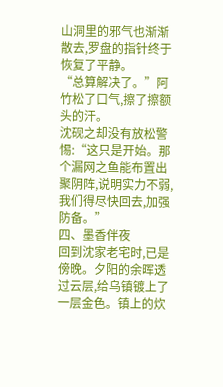山洞里的邪气也渐渐散去,罗盘的指针终于恢复了平静。
“总算解决了。”阿竹松了口气,擦了擦额头的汗。
沈砚之却没有放松警惕:“这只是开始。那个漏网之鱼能布置出聚阴阵,说明实力不弱,我们得尽快回去,加强防备。”
四、墨香伴夜
回到沈家老宅时,已是傍晚。夕阳的余晖透过云层,给乌镇镀上了一层金色。镇上的炊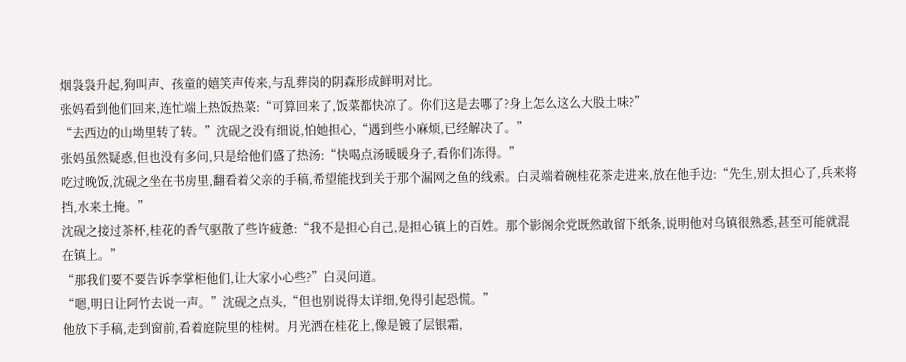烟袅袅升起,狗叫声、孩童的嬉笑声传来,与乱葬岗的阴森形成鲜明对比。
张妈看到他们回来,连忙端上热饭热菜:“可算回来了,饭菜都快凉了。你们这是去哪了?身上怎么这么大股土味?”
“去西边的山坳里转了转。”沈砚之没有细说,怕她担心,“遇到些小麻烦,已经解决了。”
张妈虽然疑惑,但也没有多问,只是给他们盛了热汤:“快喝点汤暖暖身子,看你们冻得。”
吃过晚饭,沈砚之坐在书房里,翻看着父亲的手稿,希望能找到关于那个漏网之鱼的线索。白灵端着碗桂花茶走进来,放在他手边:“先生,别太担心了,兵来将挡,水来土掩。”
沈砚之接过茶杯,桂花的香气驱散了些许疲惫:“我不是担心自己,是担心镇上的百姓。那个影阁余党既然敢留下纸条,说明他对乌镇很熟悉,甚至可能就混在镇上。”
“那我们要不要告诉李掌柜他们,让大家小心些?”白灵问道。
“嗯,明日让阿竹去说一声。”沈砚之点头,“但也别说得太详细,免得引起恐慌。”
他放下手稿,走到窗前,看着庭院里的桂树。月光洒在桂花上,像是镀了层银霜,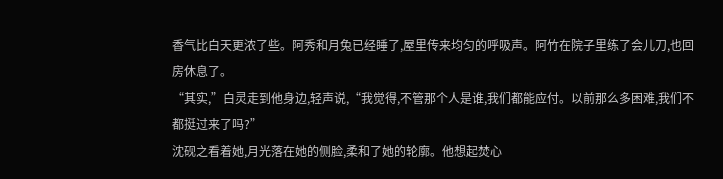香气比白天更浓了些。阿秀和月兔已经睡了,屋里传来均匀的呼吸声。阿竹在院子里练了会儿刀,也回房休息了。
“其实,”白灵走到他身边,轻声说,“我觉得,不管那个人是谁,我们都能应付。以前那么多困难,我们不都挺过来了吗?”
沈砚之看着她,月光落在她的侧脸,柔和了她的轮廓。他想起焚心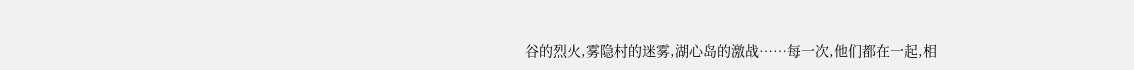谷的烈火,雾隐村的迷雾,湖心岛的激战……每一次,他们都在一起,相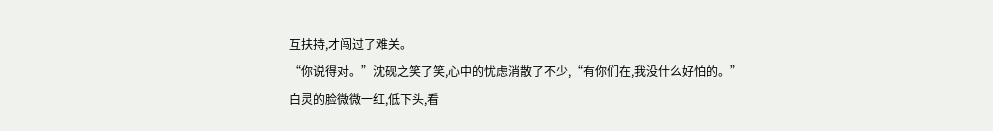互扶持,才闯过了难关。
“你说得对。”沈砚之笑了笑,心中的忧虑消散了不少,“有你们在,我没什么好怕的。”
白灵的脸微微一红,低下头,看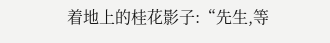着地上的桂花影子:“先生,等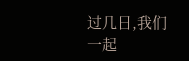过几日,我们一起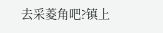去采菱角吧?镇上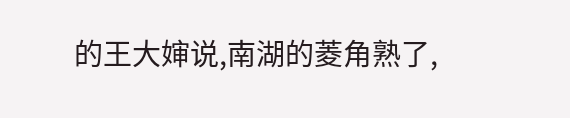的王大婶说,南湖的菱角熟了,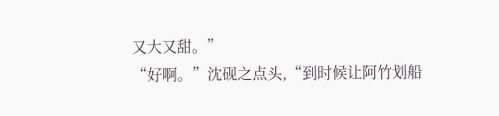又大又甜。”
“好啊。”沈砚之点头,“到时候让阿竹划船